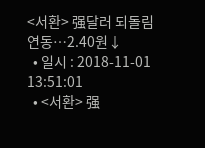<서환> 强달러 되돌림 연동…2.40원↓
  • 일시 : 2018-11-01 13:51:01
  • <서환> 强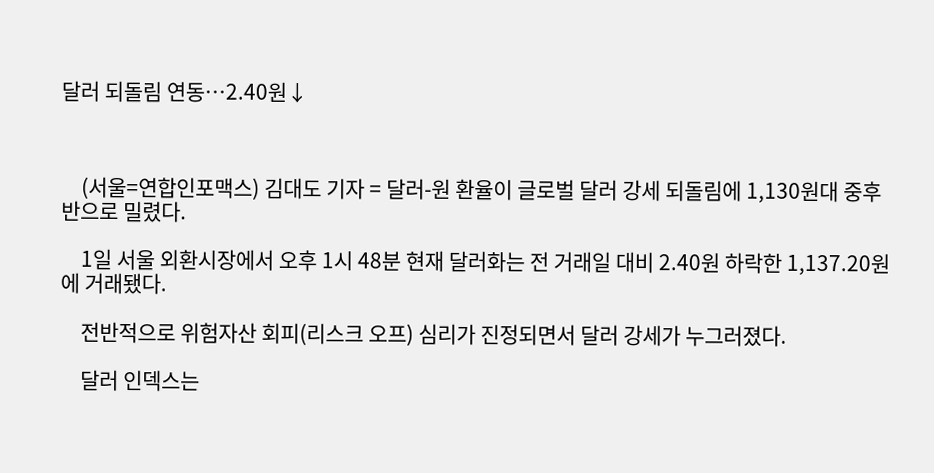달러 되돌림 연동…2.40원↓



    (서울=연합인포맥스) 김대도 기자 = 달러-원 환율이 글로벌 달러 강세 되돌림에 1,130원대 중후반으로 밀렸다.

    1일 서울 외환시장에서 오후 1시 48분 현재 달러화는 전 거래일 대비 2.40원 하락한 1,137.20원에 거래됐다.

    전반적으로 위험자산 회피(리스크 오프) 심리가 진정되면서 달러 강세가 누그러졌다.

    달러 인덱스는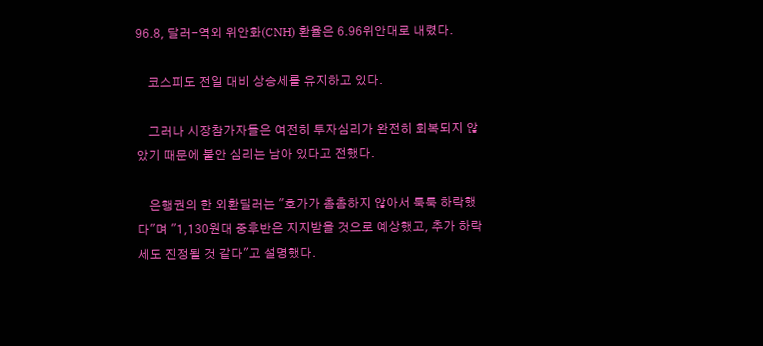96.8, 달러-역외 위안화(CNH) 환율은 6.96위안대로 내렸다.

    코스피도 전일 대비 상승세를 유지하고 있다.

    그러나 시장참가자들은 여전히 투자심리가 완전히 회복되지 않았기 때문에 불안 심리는 남아 있다고 전했다.

    은행권의 한 외환딜러는 "호가가 촘촘하지 않아서 툭툭 하락했다"며 "1,130원대 중후반은 지지받을 것으로 예상했고, 추가 하락세도 진정될 것 같다"고 설명했다.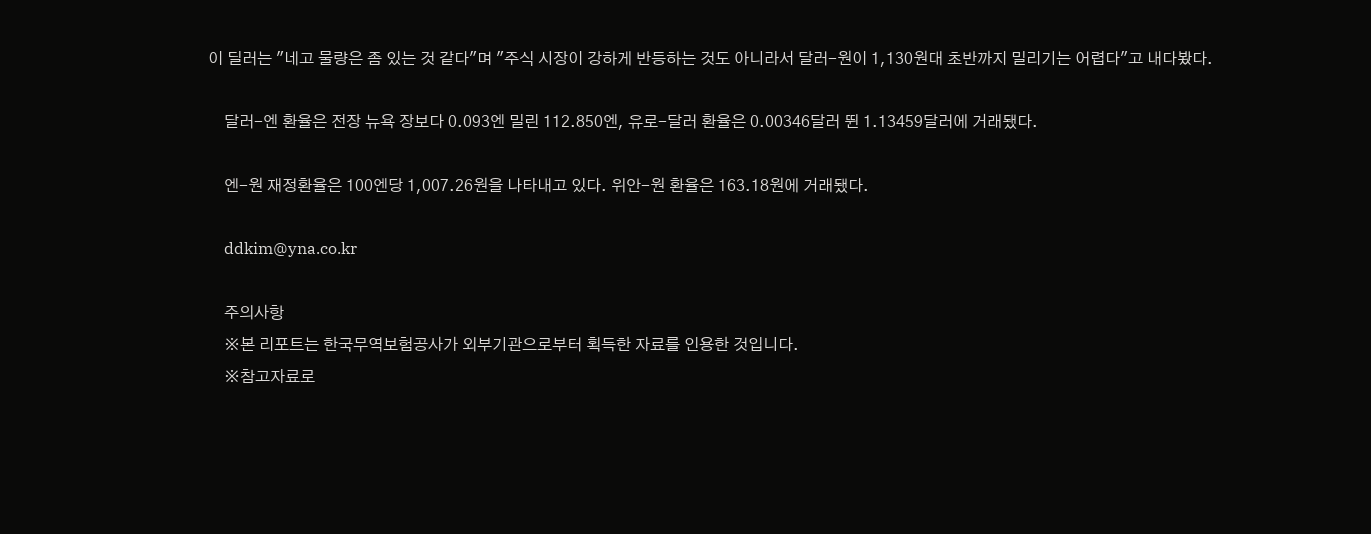이 딜러는 "네고 물량은 좀 있는 것 같다"며 "주식 시장이 강하게 반등하는 것도 아니라서 달러-원이 1,130원대 초반까지 밀리기는 어렵다"고 내다봤다.

    달러-엔 환율은 전장 뉴욕 장보다 0.093엔 밀린 112.850엔, 유로-달러 환율은 0.00346달러 뛴 1.13459달러에 거래됐다.

    엔-원 재정환율은 100엔당 1,007.26원을 나타내고 있다. 위안-원 환율은 163.18원에 거래됐다.

    ddkim@yna.co.kr

    주의사항
    ※본 리포트는 한국무역보험공사가 외부기관으로부터 획득한 자료를 인용한 것입니다.
    ※참고자료로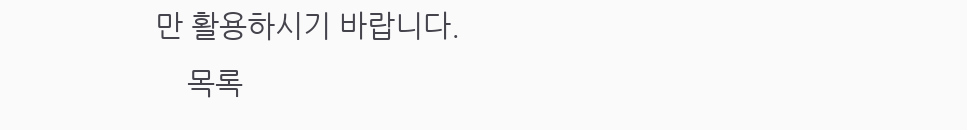만 활용하시기 바랍니다.
    목록